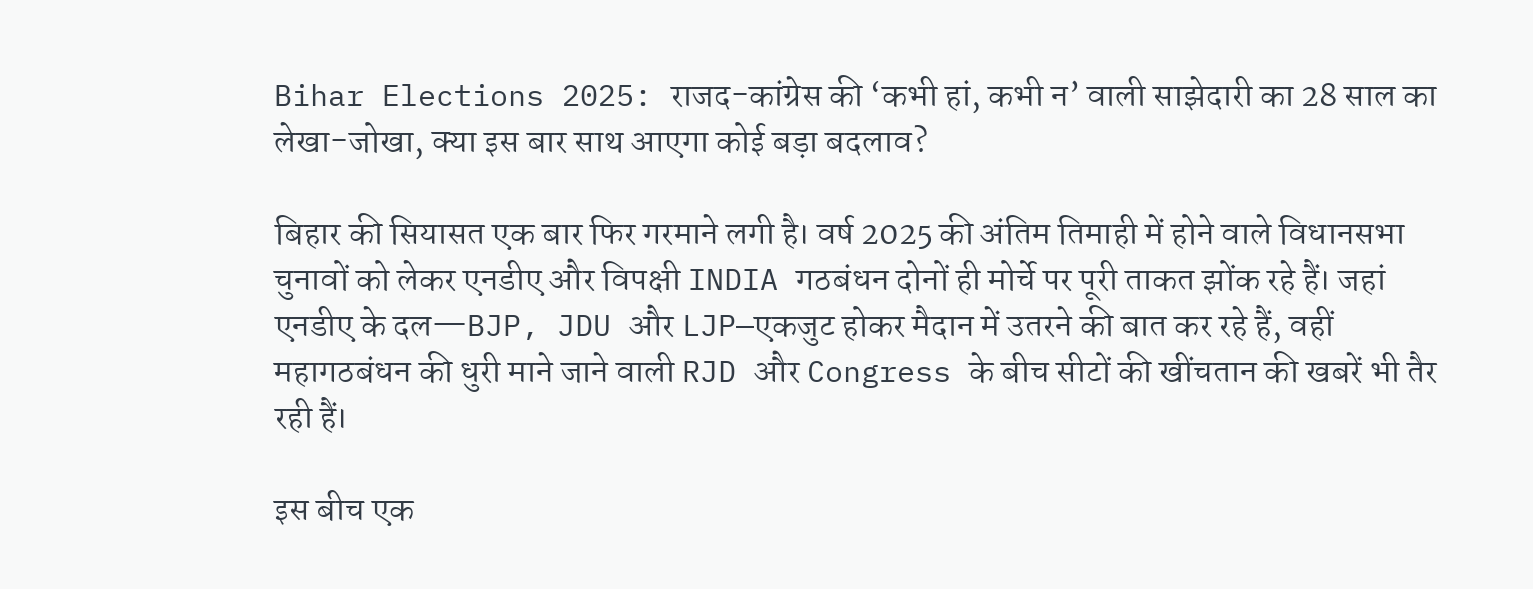Bihar Elections 2025: राजद-कांग्रेस की ‘कभी हां, कभी न’ वाली साझेदारी का 28 साल का लेखा-जोखा, क्या इस बार साथ आएगा कोई बड़ा बदलाव?

बिहार की सियासत एक बार फिर गरमाने लगी है। वर्ष 2025 की अंतिम तिमाही में होने वाले विधानसभा चुनावों को लेकर एनडीए और विपक्षी INDIA गठबंधन दोनों ही मोर्चे पर पूरी ताकत झोंक रहे हैं। जहां एनडीए के दल—BJP, JDU और LJP—एकजुट होकर मैदान में उतरने की बात कर रहे हैं, वहीं महागठबंधन की धुरी माने जाने वाली RJD और Congress के बीच सीटों की खींचतान की खबरें भी तैर रही हैं।

इस बीच एक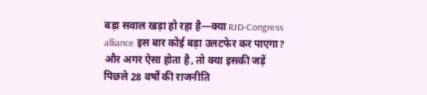बड़ा सवाल खड़ा हो रहा है—क्या RJD-Congress alliance इस बार कोई बड़ा उलटफेर कर पाएगा? और अगर ऐसा होता है, तो क्या इसकी जड़ें पिछले 28 वर्षों की राजनीति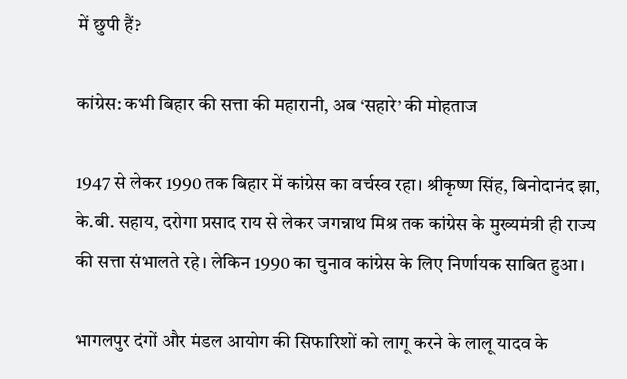में छुपी हैं?

कांग्रेस: कभी बिहार की सत्ता की महारानी, अब ‘सहारे’ की मोहताज

1947 से लेकर 1990 तक बिहार में कांग्रेस का वर्चस्व रहा। श्रीकृष्ण सिंह, बिनोदानंद झा, के.बी. सहाय, दरोगा प्रसाद राय से लेकर जगन्नाथ मिश्र तक कांग्रेस के मुख्यमंत्री ही राज्य की सत्ता संभालते रहे। लेकिन 1990 का चुनाव कांग्रेस के लिए निर्णायक साबित हुआ।

भागलपुर दंगों और मंडल आयोग की सिफारिशों को लागू करने के लालू यादव के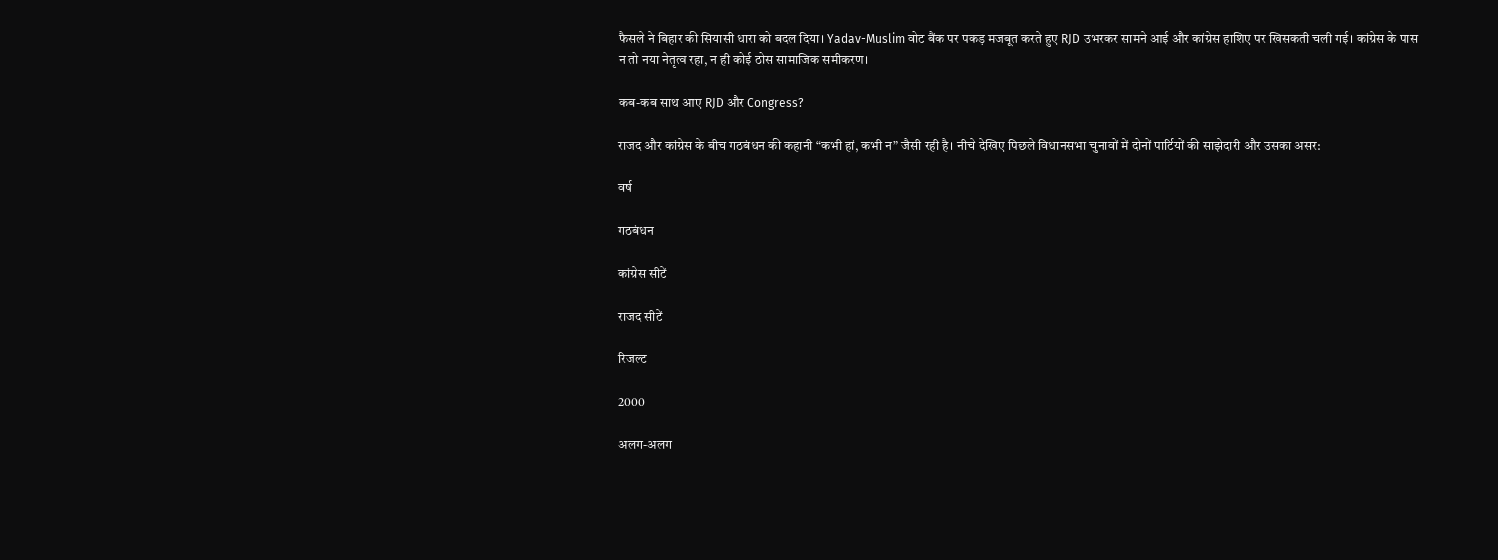फैसले ने बिहार की सियासी धारा को बदल दिया। Yadav-Muslim वोट बैंक पर पकड़ मजबूत करते हुए RJD उभरकर सामने आई और कांग्रेस हाशिए पर खिसकती चली गई। कांग्रेस के पास न तो नया नेतृत्व रहा, न ही कोई ठोस सामाजिक समीकरण।

कब-कब साथ आए RJD और Congress?

राजद और कांग्रेस के बीच गठबंधन की कहानी “कभी हां, कभी न” जैसी रही है। नीचे देखिए पिछले विधानसभा चुनावों में दोनों पार्टियों की साझेदारी और उसका असर:

वर्ष

गठबंधन

कांग्रेस सीटें

राजद सीटें

रिजल्ट

2000

अलग-अलग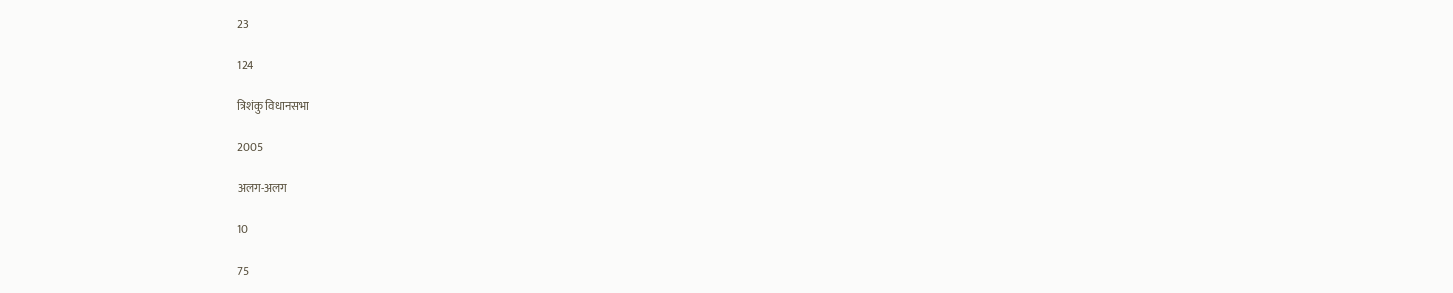23

124

त्रिशंकु विधानसभा

2005

अलग-अलग

10

75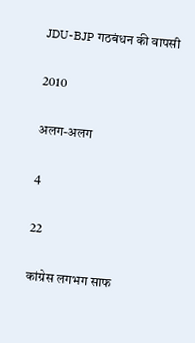JDU-BJP गठबंधन की वापसी

2010

अलग-अलग

4

22

कांग्रेस लगभग साफ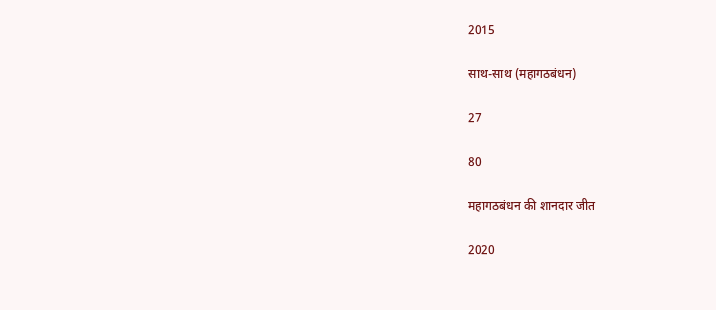2015

साथ-साथ (महागठबंधन)

27

80

महागठबंधन की शानदार जीत

2020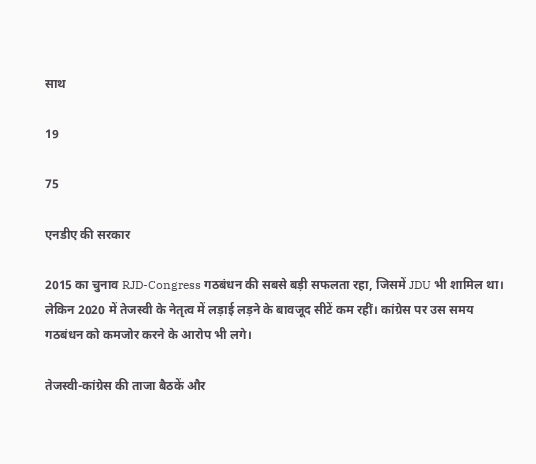साथ

19

75

एनडीए की सरकार

2015 का चुनाव RJD-Congress गठबंधन की सबसे बड़ी सफलता रहा, जिसमें JDU भी शामिल था। लेकिन 2020 में तेजस्वी के नेतृत्व में लड़ाई लड़ने के बावजूद सीटें कम रहीं। कांग्रेस पर उस समय गठबंधन को कमजोर करने के आरोप भी लगे।

तेजस्वी-कांग्रेस की ताजा बैठकें और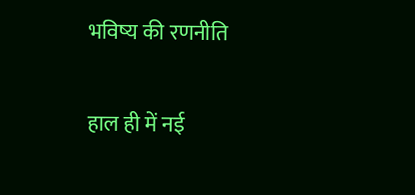भविष्य की रणनीति

हाल ही में नई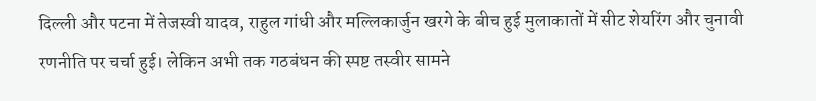दिल्ली और पटना में तेजस्वी यादव, राहुल गांधी और मल्लिकार्जुन खरगे के बीच हुई मुलाकातों में सीट शेयरिंग और चुनावी रणनीति पर चर्चा हुई। लेकिन अभी तक गठबंधन की स्पष्ट तस्वीर सामने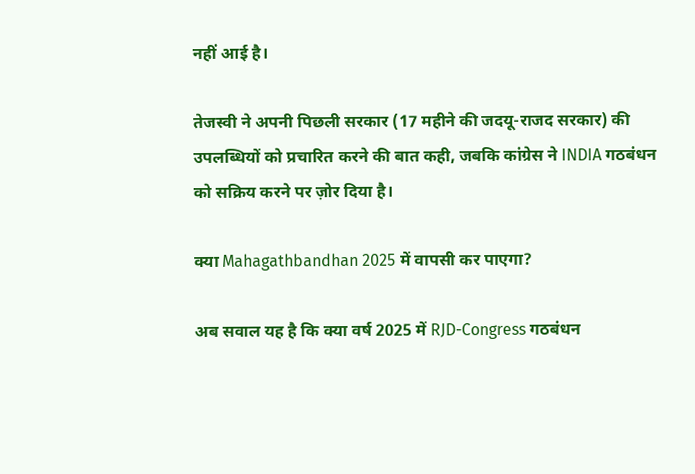नहीं आई है।

तेजस्वी ने अपनी पिछली सरकार (17 महीने की जदयू-राजद सरकार) की उपलब्धियों को प्रचारित करने की बात कही, जबकि कांग्रेस ने INDIA गठबंधन को सक्रिय करने पर ज़ोर दिया है।

क्या Mahagathbandhan 2025 में वापसी कर पाएगा?

अब सवाल यह है कि क्या वर्ष 2025 में RJD-Congress गठबंधन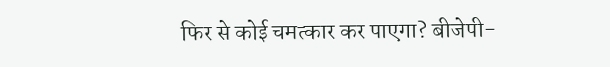फिर से कोई चमत्कार कर पाएगा? बीजेपी-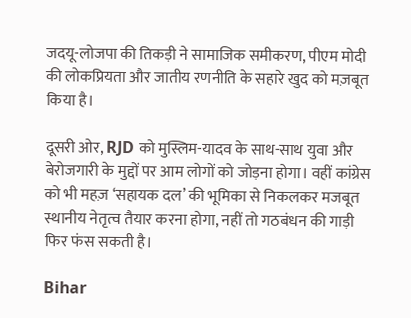जदयू-लोजपा की तिकड़ी ने सामाजिक समीकरण, पीएम मोदी की लोकप्रियता और जातीय रणनीति के सहारे खुद को मज़बूत किया है।

दूसरी ओर, RJD को मुस्लिम-यादव के साथ-साथ युवा और बेरोजगारी के मुद्दों पर आम लोगों को जोड़ना होगा। वहीं कांग्रेस को भी महज़ ‘सहायक दल’ की भूमिका से निकलकर मजबूत स्थानीय नेतृत्व तैयार करना होगा, नहीं तो गठबंधन की गाड़ी फिर फंस सकती है।

Bihar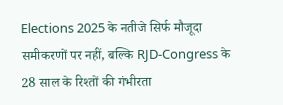Elections 2025 के नतीजे सिर्फ मौजूदा समीकरणों पर नहीं, बल्कि RJD-Congress के 28 साल के रिश्तों की गंभीरता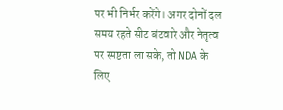पर भी निर्भर करेंगे। अगर दोनों दल समय रहते सीट बंटवारे और नेतृत्व पर स्पष्टता ला सके, तो NDA के लिए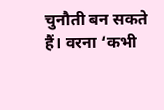चुनौती बन सकते हैं। वरना ‘कभी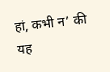हां, कभी न’ की यह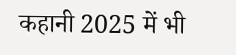कहानी 2025 में भी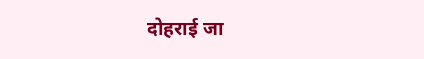दोहराई जा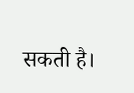सकती है।